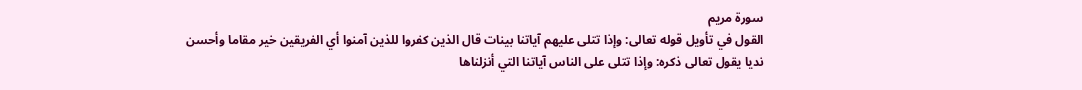سورة مريم
القول في تأويل قوله تعالى: وإذا تتلى عليهم آياتنا بينات قال الذين كفروا للذين آمنوا أي الفريقين خير مقاما وأحسن نديا يقول تعالى ذكره: وإذا تتلى على الناس آياتنا التي أنزلناها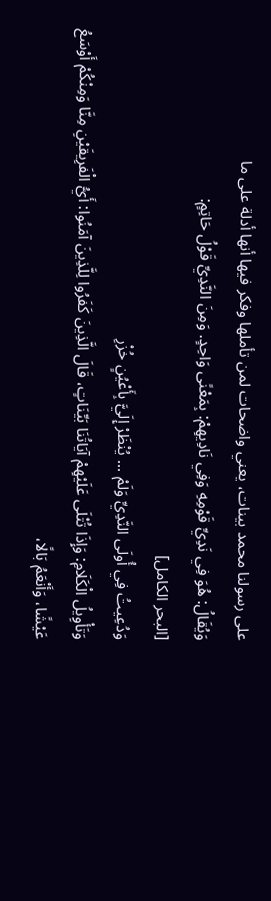على رسولنا محمد بينات، يعني واضحات لمن تأملها وفكر فيها أنها أدلة على ما
وَيُقَالُ: هُوَ فِي نَدِيِّ قَوْمِهِ وَفِي نَادِيهِمْ: بِمَعْنًى وَاحِدٍ. وَمِنَ النَّدِيِّ قَوْلُ حَاتِمٍ:
[البحر الكامل]
وَدُعِيتُ فِي أُولَى النَّدِيِّ وَلَمْ ... يُنْظَرْ إِلَيَّ بِأَعْيُنٍ خُزْرِ
وَتَأْوِيلُ الْكَلَامِ: وَإِذَا تُتْلَى عَلَيْهِمْ آيَاتُنَا بَيِّنَاتٍ، قَالَ الَّذِينَ كَفَرُوا لِلَّذِينَ آمَنُوا: أَيُّ الْفَرِيقَيْنِ مِنَّا وَمِنْكُمْ أَوْسَعُ عَيْشًا، وَأَنْعَمُ بَالًا،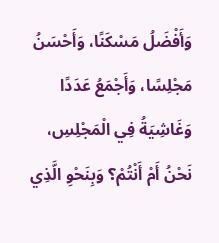وَأَفْضَلُ مَسْكَنًا، وَأَحْسَنُ مَجْلِسًا، وَأَجْمَعُ عَدَدًا وَغَاشِيَةُ فِي الْمَجْلِسِ، نَحْنُ أَمْ أَنْتُمْ؟ وَبِنَحْوِ الَّذِي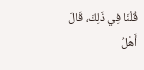قُلْنَا فِي ذَلِكَ، قَالَ أَهْلُ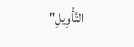التَّأْوِيلِ"